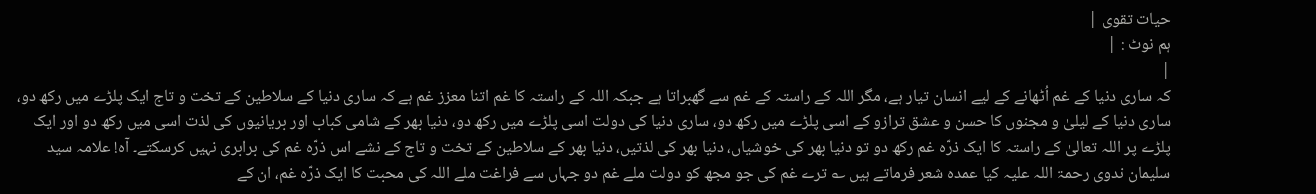حیات تقوی |
ہم نوٹ : |
|
کہ ساری دنیا کے غم اُٹھانے کے لیے انسان تیار ہے، مگر اللہ کے راستہ کے غم سے گھبراتا ہے جبکہ اللہ کے راستہ کا غم اتنا معزز غم ہے کہ ساری دنیا کے سلاطین کے تخت و تاج ایک پلڑے میں رکھ دو، ساری دنیا کے لیلیٰ و مجنوں کا حسن و عشق ترازو کے اسی پلڑے میں رکھ دو، ساری دنیا کی دولت اسی پلڑے میں رکھ دو، دنیا بھر کے شامی کباب اور بریانیوں کی لذت اسی میں رکھ دو اور ایک پلڑے پر اللہ تعالیٰ کے راستہ کا ایک ذرّہ غم رکھ دو تو دنیا بھر کی خوشیاں، دنیا بھر کی لذتیں، دنیا بھر کے سلاطین کے تخت و تاج کے نشے اس ذرّہ غم کی برابری نہیں کرسکتے۔ آہ! علامہ سید سلیمان ندوی رحمۃ اللہ علیہ کیا عمدہ شعر فرماتے ہیں ؎ ترے غم کی جو مجھ کو دولت ملے غم دو جہاں سے فراغت ملے اللہ کی محبت کا ایک ذرّہ غم، ان کے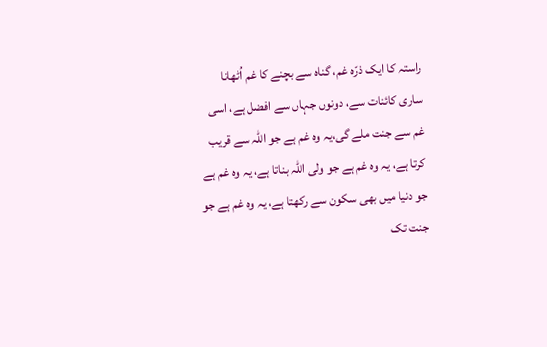راستہ کا ایک ذرّہ غم، گناہ سے بچنے کا غم اُٹھانا ساری کائنات سے، دونوں جہاں سے افضل ہے، اسی غم سے جنت ملے گی،یہ وہ غم ہے جو اللہ سے قریب کرتا ہے، یہ وہ غم ہے جو ولی اللہ بناتا ہے، یہ وہ غم ہے جو دنیا میں بھی سکون سے رکھتا ہے، یہ وہ غم ہے جو جنت تک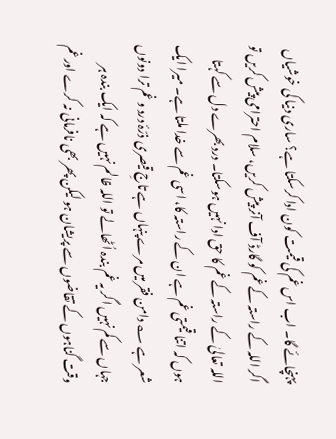پہنچائے گا۔ اب اس غم کی قیمت کون ادا کرسکتا ہے؟ ساری دنیا کی خوشیاں اگر اللہ کے راستہ کے غم کو گارڈ آف آنر پیش کریں، سلام احترامی پیش کریں تو اللہ تعالیٰ کے راستہ کے غم کا حق ادا نہیں ہوسکتا۔ درد بھرے دل سے کہتا ہوں کہ اتنا قیمتی غم ہے ان کے راستہ کا، اسی غم سے خدا ملتا ہے۔ میرا ایک شعر ہے ؎ دامن فقر میں مرے پنہاں ہے تاجِ قیصری ذرّۂ درد و غم ترا دونوں جہاں سے کم نہیں اگر یہ غم بندہ اُٹھالے تو اللہ ظالم نہیں ہے کہ ایک بندہ ہر وقت گناہوں کے تقاضوں سے پریشان ہو لیکن پھر بھی نافرمانی نہ کرے اور غم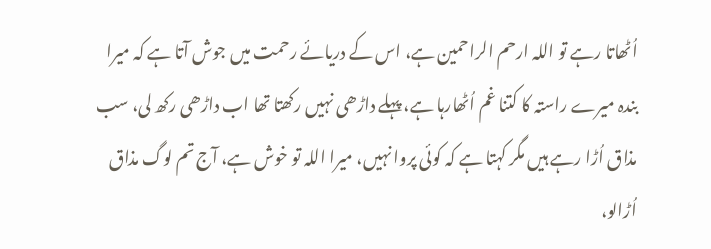اُٹھاتا رہے تو اللہ ارحم الراحمین ہے، اس کے دریائے رحمت میں جوش آتا ہے کہ میرا بندہ میرے راستہ کا کتنا غم اُٹھارہا ہے، پہلے داڑھی نہیں رکھتا تھا اب داڑھی رکھ لی، سب مذاق اُڑا رہے ہیں مگر کہتا ہے کہ کوئی پروا نہیں، میرا اللہ تو خوش ہے، آج تم لوگ مذاق اُڑالو،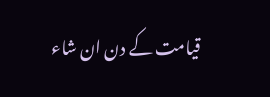قیامت کے دن ان شاء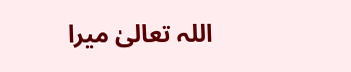اللہ تعالیٰ میرا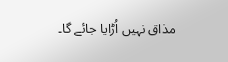مذاق نہیں اُڑایا جائے گا۔